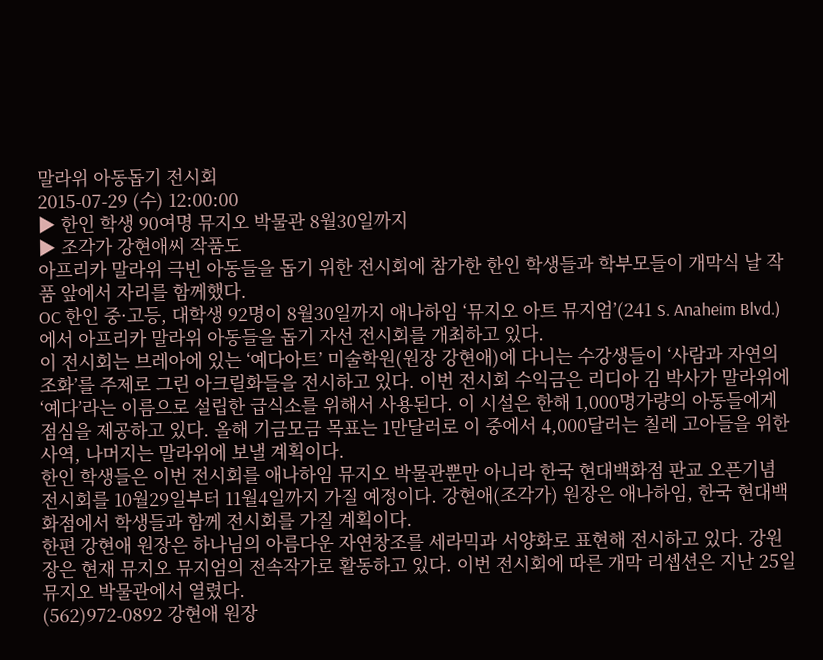말라위 아동돕기 전시회
2015-07-29 (수) 12:00:00
▶ 한인 학생 90여명 뮤지오 박물관 8월30일까지
▶ 조각가 강현애씨 작품도
아프리카 말라위 극빈 아동들을 돕기 위한 전시회에 참가한 한인 학생들과 학부모들이 개막식 날 작품 앞에서 자리를 함께했다.
OC 한인 중·고등, 대학생 92명이 8월30일까지 애나하임 ‘뮤지오 아트 뮤지엄’(241 S. Anaheim Blvd.)에서 아프리카 말라위 아동들을 돕기 자선 전시회를 개최하고 있다.
이 전시회는 브레아에 있는 ‘예다아트’ 미술학원(원장 강현애)에 다니는 수강생들이 ‘사람과 자연의 조화’를 주제로 그린 아크릴화들을 전시하고 있다. 이번 전시회 수익금은 리디아 김 박사가 말라위에 ‘예다’라는 이름으로 설립한 급식소를 위해서 사용된다. 이 시설은 한해 1,000명가량의 아동들에게 점심을 제공하고 있다. 올해 기금모금 목표는 1만달러로 이 중에서 4,000달러는 칠레 고아들을 위한 사역, 나머지는 말라위에 보낼 계획이다.
한인 학생들은 이번 전시회를 애나하임 뮤지오 박물관뿐만 아니라 한국 현대백화점 판교 오픈기념 전시회를 10월29일부터 11월4일까지 가질 예정이다. 강현애(조각가) 원장은 애나하임, 한국 현대백화점에서 학생들과 함께 전시회를 가질 계획이다.
한편 강현애 원장은 하나님의 아름다운 자연창조를 세라믹과 서양화로 표현해 전시하고 있다. 강원장은 현재 뮤지오 뮤지엄의 전속작가로 활동하고 있다. 이번 전시회에 따른 개막 리셉션은 지난 25일 뮤지오 박물관에서 열렸다.
(562)972-0892 강현애 원장